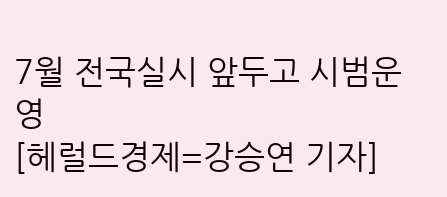7월 전국실시 앞두고 시범운영
[헤럴드경제=강승연 기자]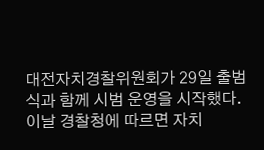대전자치경찰위원회가 29일 출범식과 함께 시범 운영을 시작했다.
이날 경찰청에 따르면 자치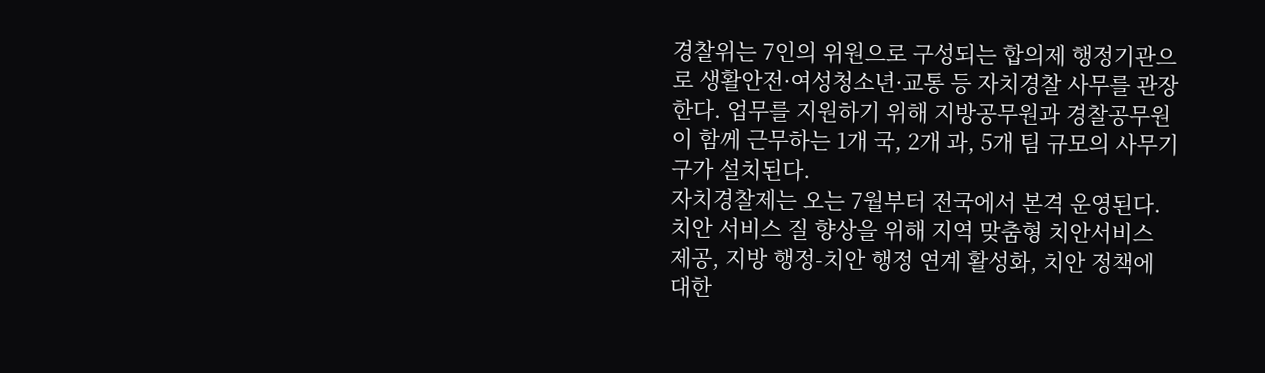경찰위는 7인의 위원으로 구성되는 합의제 행정기관으로 생활안전·여성청소년·교통 등 자치경찰 사무를 관장한다. 업무를 지원하기 위해 지방공무원과 경찰공무원이 함께 근무하는 1개 국, 2개 과, 5개 팀 규모의 사무기구가 설치된다.
자치경찰제는 오는 7월부터 전국에서 본격 운영된다. 치안 서비스 질 향상을 위해 지역 맞춤형 치안서비스 제공, 지방 행정-치안 행정 연계 활성화, 치안 정책에 대한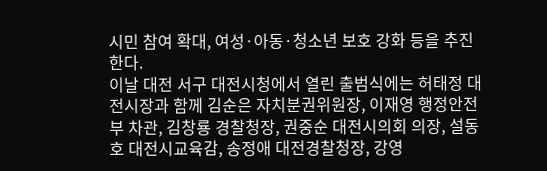시민 참여 확대, 여성·아동·청소년 보호 강화 등을 추진한다.
이날 대전 서구 대전시청에서 열린 출범식에는 허태정 대전시장과 함께 김순은 자치분권위원장, 이재영 행정안전부 차관, 김창룡 경찰청장, 권중순 대전시의회 의장, 설동호 대전시교육감, 송정애 대전경찰청장, 강영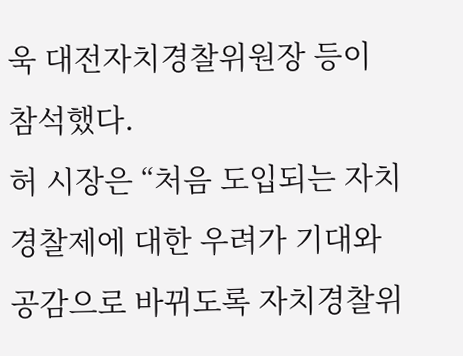욱 대전자치경찰위원장 등이 참석했다.
허 시장은 “처음 도입되는 자치경찰제에 대한 우려가 기대와 공감으로 바뀌도록 자치경찰위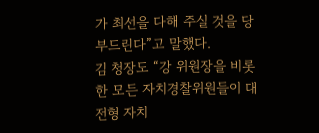가 최선을 다해 주실 것을 당부드린다”고 말했다.
김 청장도 “강 위원장을 비롯한 모든 자치경찰위원들이 대전형 자치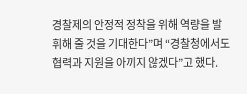경찰제의 안정적 정착을 위해 역량을 발휘해 줄 것을 기대한다”며 “경찰청에서도 협력과 지원을 아끼지 않겠다”고 했다.